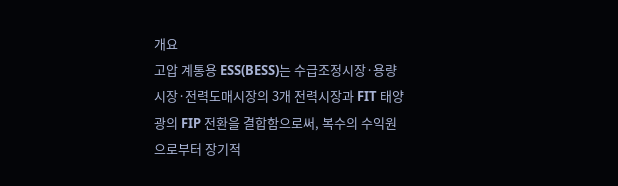개요
고압 계통용 ESS(BESS)는 수급조정시장·용량시장·전력도매시장의 3개 전력시장과 FIT 태양광의 FIP 전환을 결합함으로써, 복수의 수익원으로부터 장기적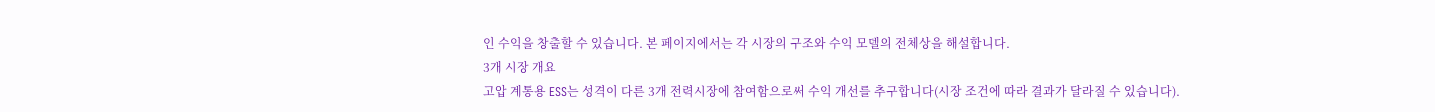인 수익을 창출할 수 있습니다. 본 페이지에서는 각 시장의 구조와 수익 모델의 전체상을 해설합니다.
3개 시장 개요
고압 계통용 ESS는 성격이 다른 3개 전력시장에 참여함으로써 수익 개선를 추구합니다(시장 조건에 따라 결과가 달라질 수 있습니다).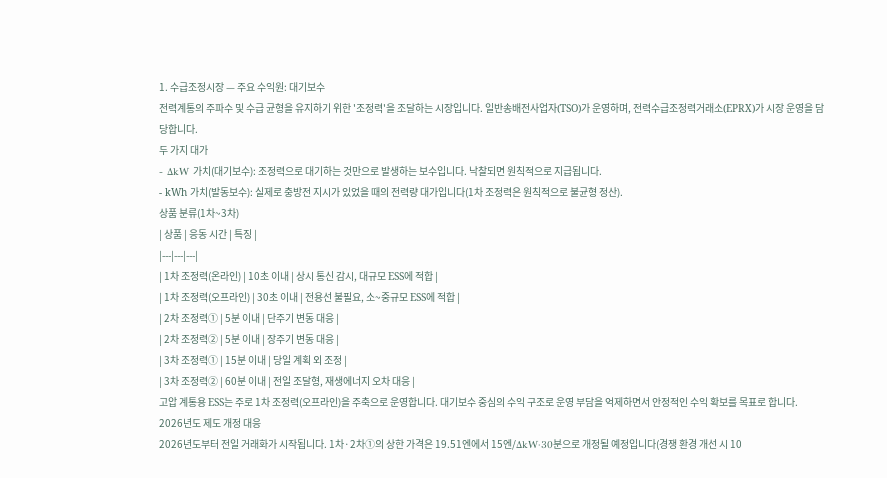1. 수급조정시장 — 주요 수익원: 대기보수
전력계통의 주파수 및 수급 균형을 유지하기 위한 '조정력'을 조달하는 시장입니다. 일반송배전사업자(TSO)가 운영하며, 전력수급조정력거래소(EPRX)가 시장 운영을 담당합니다.
두 가지 대가
- ΔkW 가치(대기보수): 조정력으로 대기하는 것만으로 발생하는 보수입니다. 낙찰되면 원칙적으로 지급됩니다.
- kWh 가치(발동보수): 실제로 충방전 지시가 있었을 때의 전력량 대가입니다(1차 조정력은 원칙적으로 불균형 정산).
상품 분류(1차~3차)
| 상품 | 응동 시간 | 특징 |
|---|---|---|
| 1차 조정력(온라인) | 10초 이내 | 상시 통신 감시, 대규모 ESS에 적합 |
| 1차 조정력(오프라인) | 30초 이내 | 전용선 불필요, 소~중규모 ESS에 적합 |
| 2차 조정력① | 5분 이내 | 단주기 변동 대응 |
| 2차 조정력② | 5분 이내 | 장주기 변동 대응 |
| 3차 조정력① | 15분 이내 | 당일 계획 외 조정 |
| 3차 조정력② | 60분 이내 | 전일 조달형, 재생에너지 오차 대응 |
고압 계통용 ESS는 주로 1차 조정력(오프라인)을 주축으로 운영합니다. 대기보수 중심의 수익 구조로 운영 부담을 억제하면서 안정적인 수익 확보를 목표로 합니다.
2026년도 제도 개정 대응
2026년도부터 전일 거래화가 시작됩니다. 1차·2차①의 상한 가격은 19.51엔에서 15엔/ΔkW·30분으로 개정될 예정입니다(경쟁 환경 개선 시 10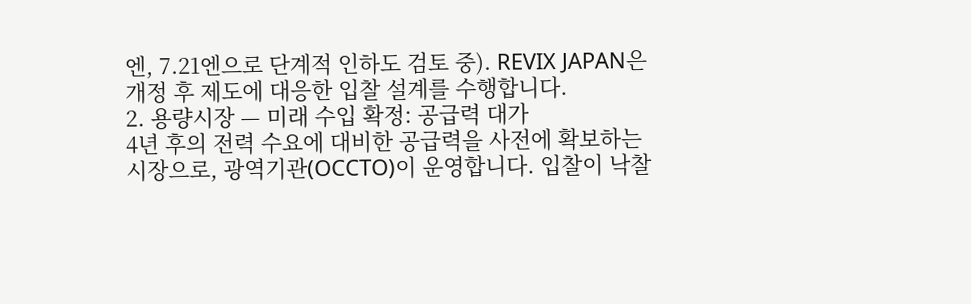엔, 7.21엔으로 단계적 인하도 검토 중). REVIX JAPAN은 개정 후 제도에 대응한 입찰 설계를 수행합니다.
2. 용량시장 — 미래 수입 확정: 공급력 대가
4년 후의 전력 수요에 대비한 공급력을 사전에 확보하는 시장으로, 광역기관(OCCTO)이 운영합니다. 입찰이 낙찰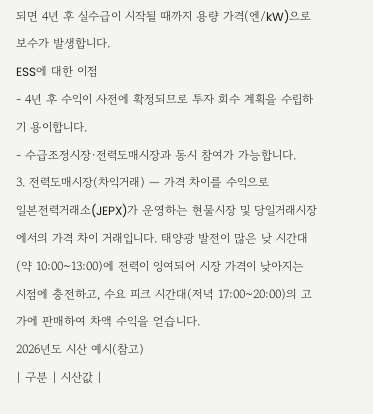되면 4년 후 실수급이 시작될 때까지 용량 가격(엔/kW)으로 보수가 발생합니다.
ESS에 대한 이점
- 4년 후 수익이 사전에 확정되므로 투자 회수 계획을 수립하기 용이합니다.
- 수급조정시장·전력도매시장과 동시 참여가 가능합니다.
3. 전력도매시장(차익거래) — 가격 차이를 수익으로
일본전력거래소(JEPX)가 운영하는 현물시장 및 당일거래시장에서의 가격 차이 거래입니다. 태양광 발전이 많은 낮 시간대(약 10:00~13:00)에 전력이 잉여되어 시장 가격이 낮아지는 시점에 충전하고, 수요 피크 시간대(저녁 17:00~20:00)의 고가에 판매하여 차액 수익을 얻습니다.
2026년도 시산 예시(참고)
| 구분 | 시산값 |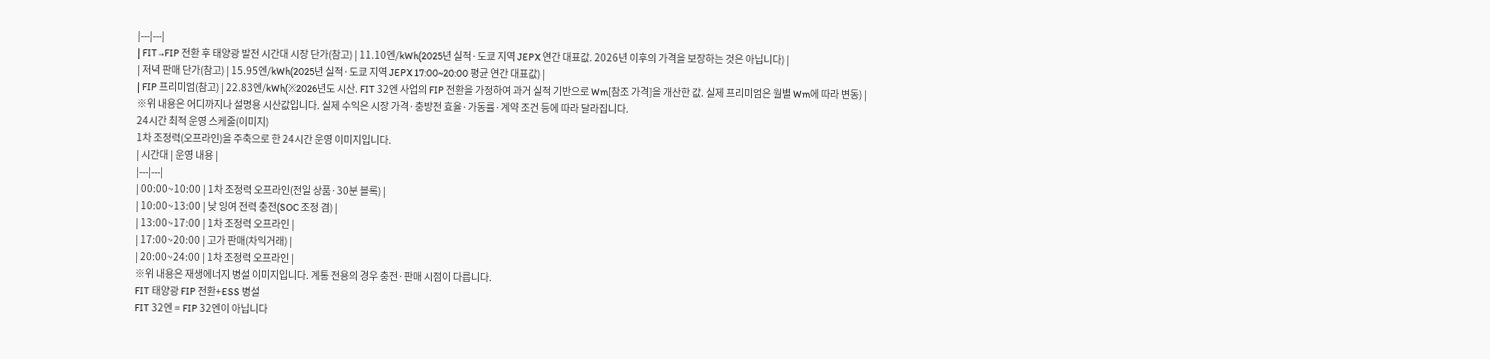|---|---|
| FIT→FIP 전환 후 태양광 발전 시간대 시장 단가(참고) | 11.10엔/kWh(2025년 실적·도쿄 지역 JEPX 연간 대표값. 2026년 이후의 가격을 보장하는 것은 아닙니다) |
| 저녁 판매 단가(참고) | 15.95엔/kWh(2025년 실적·도쿄 지역 JEPX 17:00~20:00 평균 연간 대표값) |
| FIP 프리미엄(참고) | 22.83엔/kWh(※2026년도 시산. FIT 32엔 사업의 FIP 전환을 가정하여 과거 실적 기반으로 Wm[참조 가격]을 개산한 값. 실제 프리미엄은 월별 Wm에 따라 변동) |
※위 내용은 어디까지나 설명용 시산값입니다. 실제 수익은 시장 가격·충방전 효율·가동률·계약 조건 등에 따라 달라집니다.
24시간 최적 운영 스케줄(이미지)
1차 조정력(오프라인)을 주축으로 한 24시간 운영 이미지입니다.
| 시간대 | 운영 내용 |
|---|---|
| 00:00~10:00 | 1차 조정력 오프라인(전일 상품·30분 블록) |
| 10:00~13:00 | 낮 잉여 전력 충전(SOC 조정 겸) |
| 13:00~17:00 | 1차 조정력 오프라인 |
| 17:00~20:00 | 고가 판매(차익거래) |
| 20:00~24:00 | 1차 조정력 오프라인 |
※위 내용은 재생에너지 병설 이미지입니다. 계통 전용의 경우 충전·판매 시점이 다릅니다.
FIT 태양광 FIP 전환+ESS 병설
FIT 32엔 = FIP 32엔이 아닙니다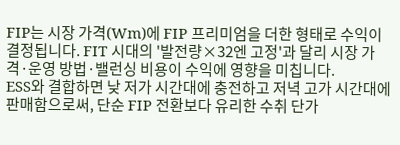FIP는 시장 가격(Wm)에 FIP 프리미엄을 더한 형태로 수익이 결정됩니다. FIT 시대의 '발전량×32엔 고정'과 달리 시장 가격·운영 방법·밸런싱 비용이 수익에 영향을 미칩니다.
ESS와 결합하면 낮 저가 시간대에 충전하고 저녁 고가 시간대에 판매함으로써, 단순 FIP 전환보다 유리한 수취 단가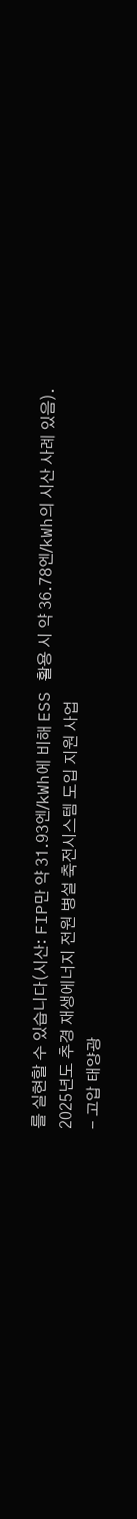를 실현할 수 있습니다(시산: FIP만 약 31.93엔/kWh에 비해 ESS 활용 시 약 36.78엔/kWh의 시산 사례 있음).
2025년도 추경 재생에너지 전원 병설 축전시스템 도입 지원 사업
- 고압 태양광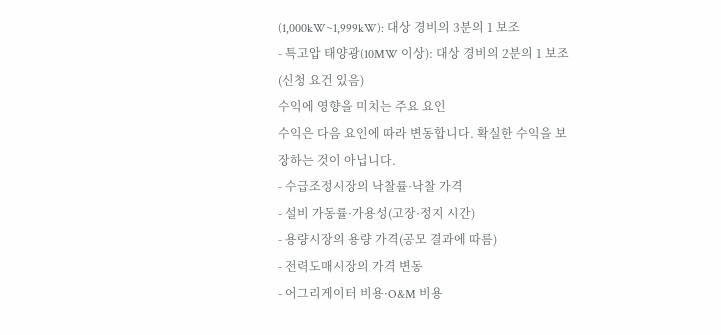(1,000kW~1,999kW): 대상 경비의 3분의 1 보조
- 특고압 태양광(10MW 이상): 대상 경비의 2분의 1 보조(신청 요건 있음)
수익에 영향을 미치는 주요 요인
수익은 다음 요인에 따라 변동합니다. 확실한 수익을 보장하는 것이 아닙니다.
- 수급조정시장의 낙찰률·낙찰 가격
- 설비 가동률·가용성(고장·정지 시간)
- 용량시장의 용량 가격(공모 결과에 따름)
- 전력도매시장의 가격 변동
- 어그리게이터 비용·O&M 비용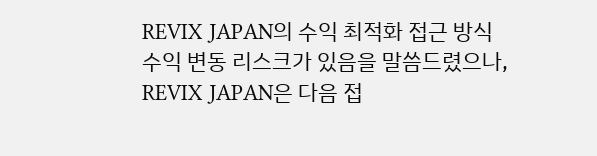REVIX JAPAN의 수익 최적화 접근 방식
수익 변동 리스크가 있음을 말씀드렸으나, REVIX JAPAN은 다음 접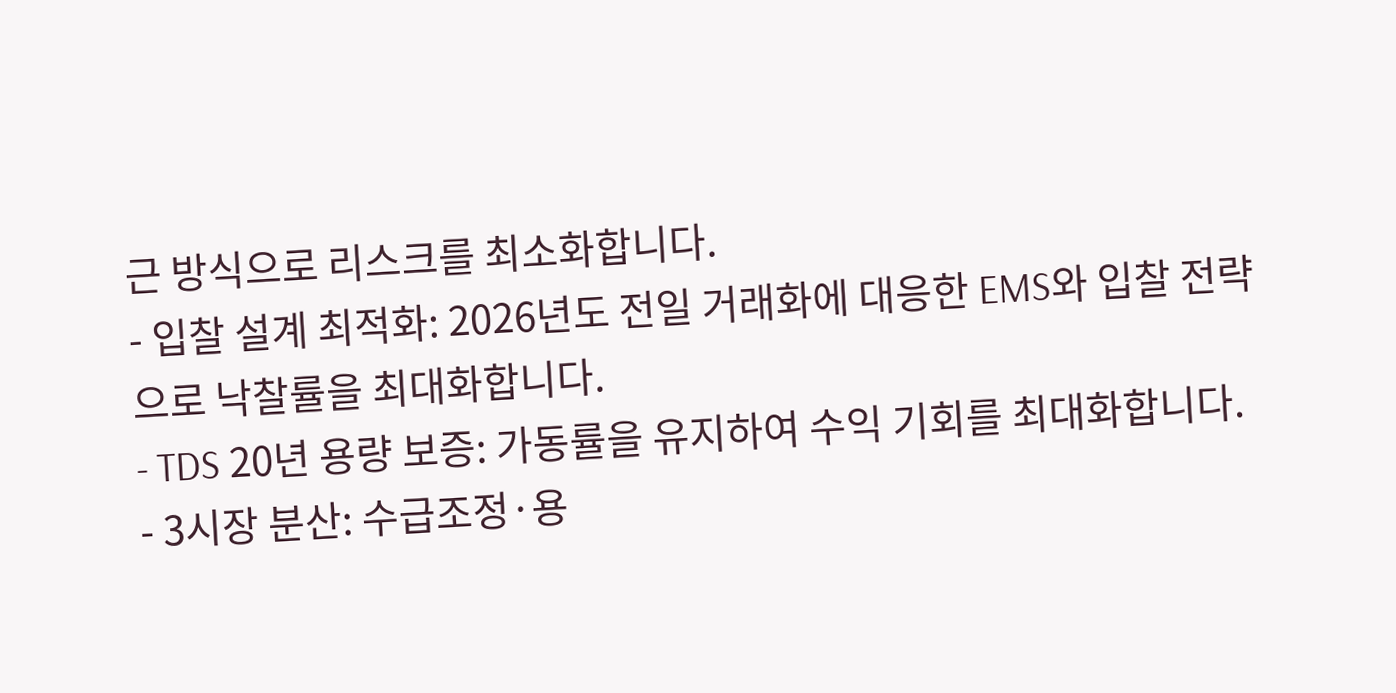근 방식으로 리스크를 최소화합니다.
- 입찰 설계 최적화: 2026년도 전일 거래화에 대응한 EMS와 입찰 전략으로 낙찰률을 최대화합니다.
- TDS 20년 용량 보증: 가동률을 유지하여 수익 기회를 최대화합니다.
- 3시장 분산: 수급조정·용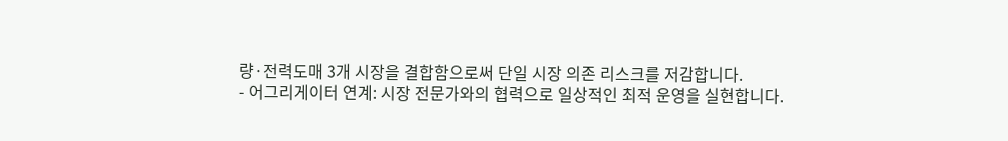량·전력도매 3개 시장을 결합함으로써 단일 시장 의존 리스크를 저감합니다.
- 어그리게이터 연계: 시장 전문가와의 협력으로 일상적인 최적 운영을 실현합니다.